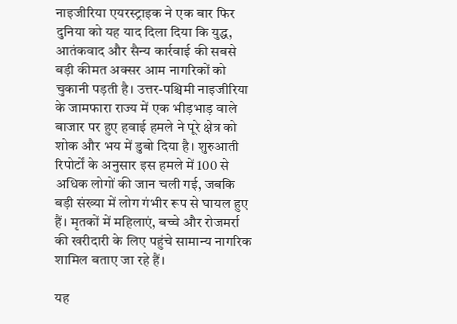नाइजीरिया एयरस्ट्राइक ने एक बार फिर दुनिया को यह याद दिला दिया कि युद्ध, आतंकवाद और सैन्य कार्रवाई की सबसे बड़ी कीमत अक्सर आम नागरिकों को चुकानी पड़ती है। उत्तर-पश्चिमी नाइजीरिया के जामफारा राज्य में एक भीड़भाड़ वाले बाजार पर हुए हवाई हमले ने पूरे क्षेत्र को शोक और भय में डुबो दिया है। शुरुआती रिपोर्टों के अनुसार इस हमले में 100 से अधिक लोगों की जान चली गई, जबकि बड़ी संख्या में लोग गंभीर रूप से घायल हुए हैं। मृतकों में महिलाएं, बच्चे और रोजमर्रा की खरीदारी के लिए पहुंचे सामान्य नागरिक शामिल बताए जा रहे हैं।

यह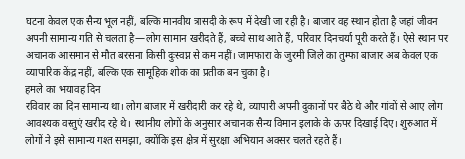घटना केवल एक सैन्य भूल नहीं, बल्कि मानवीय त्रासदी के रूप में देखी जा रही है। बाजार वह स्थान होता है जहां जीवन अपनी सामान्य गति से चलता है—लोग सामान खरीदते हैं, बच्चे साथ आते हैं, परिवार दिनचर्या पूरी करते हैं। ऐसे स्थान पर अचानक आसमान से मौत बरसना किसी दुःस्वप्न से कम नहीं। जामफारा के जुरमी जिले का तुम्फा बाजार अब केवल एक व्यापारिक केंद्र नहीं, बल्कि एक सामूहिक शोक का प्रतीक बन चुका है।
हमले का भयावह दिन
रविवार का दिन सामान्य था। लोग बाजार में खरीदारी कर रहे थे, व्यापारी अपनी दुकानों पर बैठे थे और गांवों से आए लोग आवश्यक वस्तुएं खरीद रहे थे। स्थानीय लोगों के अनुसार अचानक सैन्य विमान इलाके के ऊपर दिखाई दिए। शुरुआत में लोगों ने इसे सामान्य गश्त समझा, क्योंकि इस क्षेत्र में सुरक्षा अभियान अक्सर चलते रहते हैं।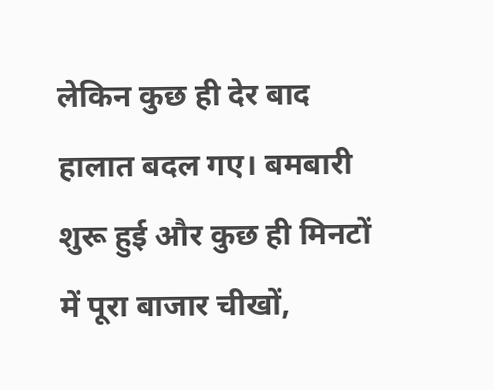लेकिन कुछ ही देर बाद हालात बदल गए। बमबारी शुरू हुई और कुछ ही मिनटों में पूरा बाजार चीखों,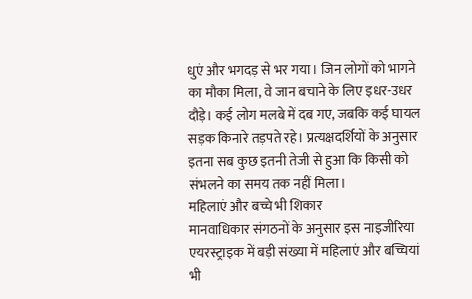धुएं और भगदड़ से भर गया। जिन लोगों को भागने का मौका मिला, वे जान बचाने के लिए इधर-उधर दौड़े। कई लोग मलबे में दब गए, जबकि कई घायल सड़क किनारे तड़पते रहे। प्रत्यक्षदर्शियों के अनुसार इतना सब कुछ इतनी तेजी से हुआ कि किसी को संभलने का समय तक नहीं मिला।
महिलाएं और बच्चे भी शिकार
मानवाधिकार संगठनों के अनुसार इस नाइजीरिया एयरस्ट्राइक में बड़ी संख्या में महिलाएं और बच्चियां भी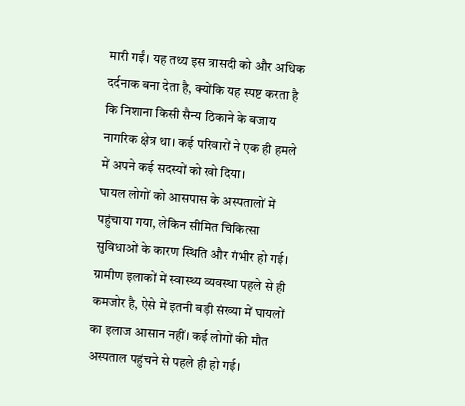मारी गईं। यह तथ्य इस त्रासदी को और अधिक दर्दनाक बना देता है, क्योंकि यह स्पष्ट करता है कि निशाना किसी सैन्य ठिकाने के बजाय नागरिक क्षेत्र था। कई परिवारों ने एक ही हमले में अपने कई सदस्यों को खो दिया।
घायल लोगों को आसपास के अस्पतालों में पहुंचाया गया, लेकिन सीमित चिकित्सा सुविधाओं के कारण स्थिति और गंभीर हो गई। ग्रामीण इलाकों में स्वास्थ्य व्यवस्था पहले से ही कमजोर है, ऐसे में इतनी बड़ी संख्या में घायलों का इलाज आसान नहीं। कई लोगों की मौत अस्पताल पहुंचने से पहले ही हो गई।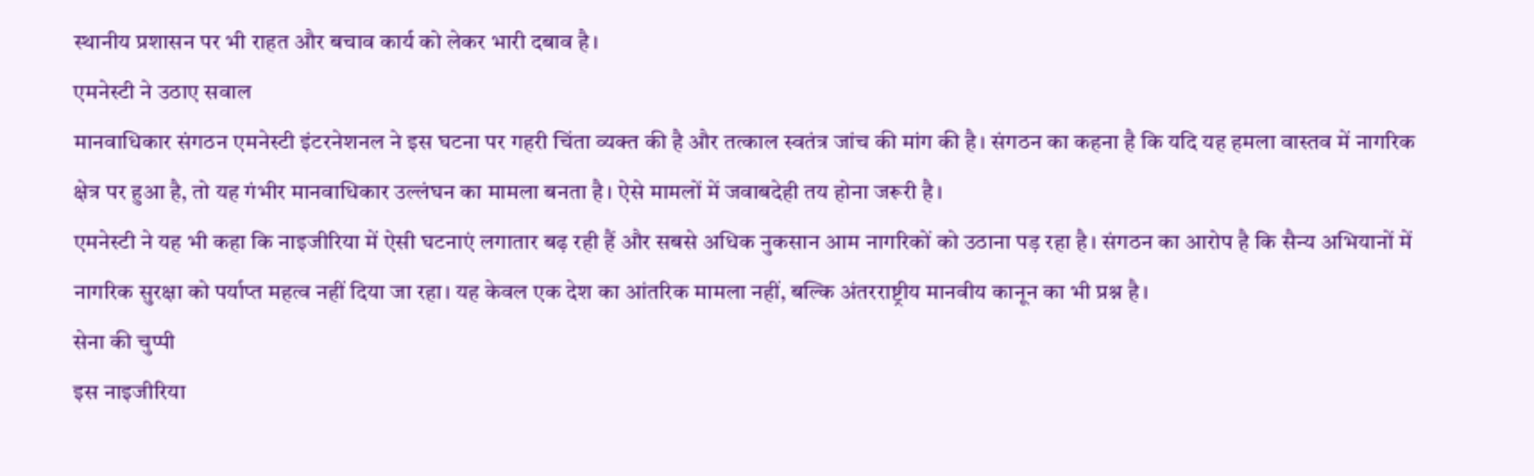स्थानीय प्रशासन पर भी राहत और बचाव कार्य को लेकर भारी दबाव है।
एमनेस्टी ने उठाए सवाल
मानवाधिकार संगठन एमनेस्टी इंटरनेशनल ने इस घटना पर गहरी चिंता व्यक्त की है और तत्काल स्वतंत्र जांच की मांग की है। संगठन का कहना है कि यदि यह हमला वास्तव में नागरिक क्षेत्र पर हुआ है, तो यह गंभीर मानवाधिकार उल्लंघन का मामला बनता है। ऐसे मामलों में जवाबदेही तय होना जरूरी है।
एमनेस्टी ने यह भी कहा कि नाइजीरिया में ऐसी घटनाएं लगातार बढ़ रही हैं और सबसे अधिक नुकसान आम नागरिकों को उठाना पड़ रहा है। संगठन का आरोप है कि सैन्य अभियानों में नागरिक सुरक्षा को पर्याप्त महत्व नहीं दिया जा रहा। यह केवल एक देश का आंतरिक मामला नहीं, बल्कि अंतरराष्ट्रीय मानवीय कानून का भी प्रश्न है।
सेना की चुप्पी
इस नाइजीरिया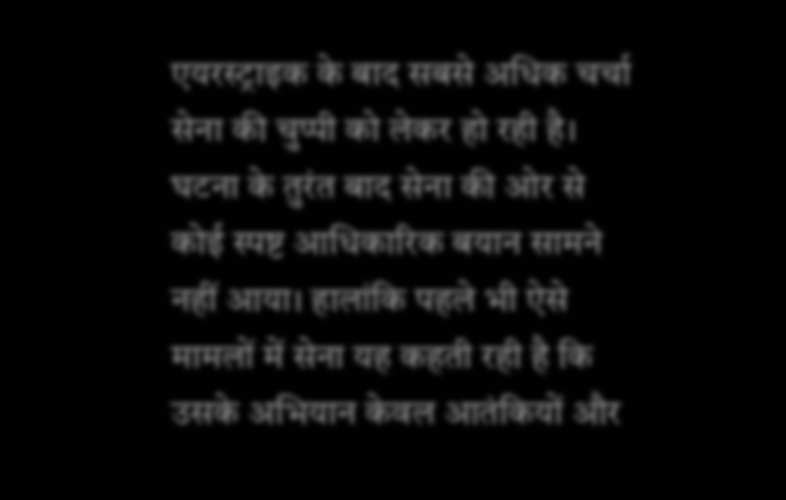एयरस्ट्राइक के बाद सबसे अधिक चर्चा सेना की चुप्पी को लेकर हो रही है। घटना के तुरंत बाद सेना की ओर से कोई स्पष्ट आधिकारिक बयान सामने नहीं आया। हालांकि पहले भी ऐसे मामलों में सेना यह कहती रही है कि उसके अभियान केवल आतंकियों और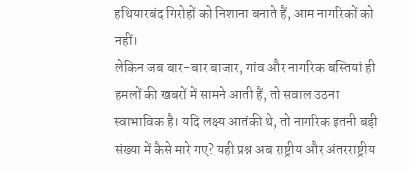हथियारबंद गिरोहों को निशाना बनाते हैं, आम नागरिकों को नहीं।
लेकिन जब बार-बार बाजार, गांव और नागरिक बस्तियां ही हमलों की खबरों में सामने आती हैं, तो सवाल उठना स्वाभाविक है। यदि लक्ष्य आतंकी थे, तो नागरिक इतनी बड़ी संख्या में कैसे मारे गए? यही प्रश्न अब राष्ट्रीय और अंतरराष्ट्रीय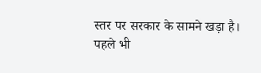स्तर पर सरकार के सामने खड़ा है।
पहले भी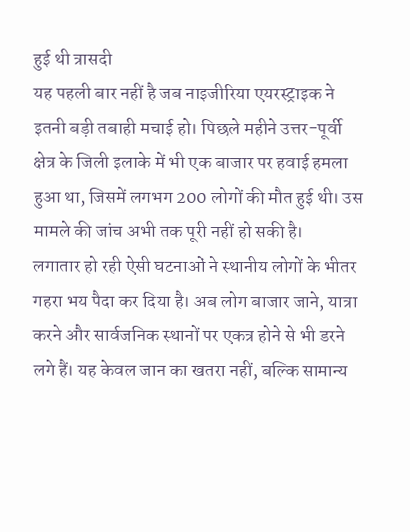हुई थी त्रासदी
यह पहली बार नहीं है जब नाइजीरिया एयरस्ट्राइक ने इतनी बड़ी तबाही मचाई हो। पिछले महीने उत्तर-पूर्वी क्षेत्र के जिली इलाके में भी एक बाजार पर हवाई हमला हुआ था, जिसमें लगभग 200 लोगों की मौत हुई थी। उस मामले की जांच अभी तक पूरी नहीं हो सकी है।
लगातार हो रही ऐसी घटनाओं ने स्थानीय लोगों के भीतर गहरा भय पैदा कर दिया है। अब लोग बाजार जाने, यात्रा करने और सार्वजनिक स्थानों पर एकत्र होने से भी डरने लगे हैं। यह केवल जान का खतरा नहीं, बल्कि सामान्य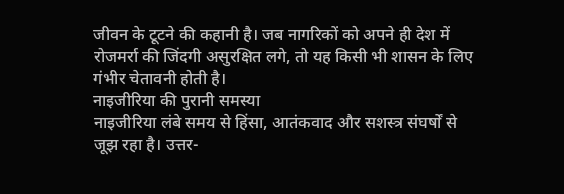जीवन के टूटने की कहानी है। जब नागरिकों को अपने ही देश में रोजमर्रा की जिंदगी असुरक्षित लगे, तो यह किसी भी शासन के लिए गंभीर चेतावनी होती है।
नाइजीरिया की पुरानी समस्या
नाइजीरिया लंबे समय से हिंसा, आतंकवाद और सशस्त्र संघर्षों से जूझ रहा है। उत्तर-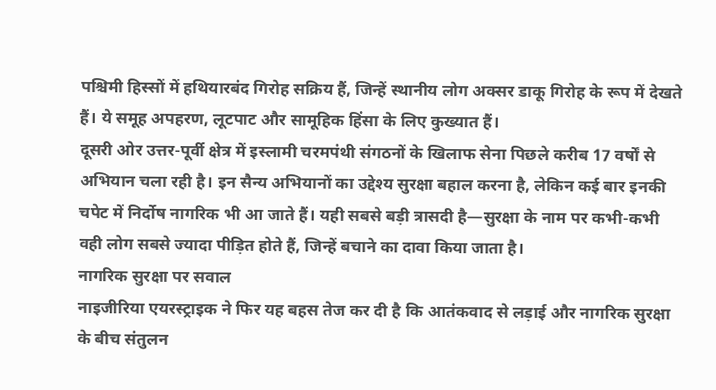पश्चिमी हिस्सों में हथियारबंद गिरोह सक्रिय हैं, जिन्हें स्थानीय लोग अक्सर डाकू गिरोह के रूप में देखते हैं। ये समूह अपहरण, लूटपाट और सामूहिक हिंसा के लिए कुख्यात हैं।
दूसरी ओर उत्तर-पूर्वी क्षेत्र में इस्लामी चरमपंथी संगठनों के खिलाफ सेना पिछले करीब 17 वर्षों से अभियान चला रही है। इन सैन्य अभियानों का उद्देश्य सुरक्षा बहाल करना है, लेकिन कई बार इनकी चपेट में निर्दोष नागरिक भी आ जाते हैं। यही सबसे बड़ी त्रासदी है—सुरक्षा के नाम पर कभी-कभी वही लोग सबसे ज्यादा पीड़ित होते हैं, जिन्हें बचाने का दावा किया जाता है।
नागरिक सुरक्षा पर सवाल
नाइजीरिया एयरस्ट्राइक ने फिर यह बहस तेज कर दी है कि आतंकवाद से लड़ाई और नागरिक सुरक्षा के बीच संतुलन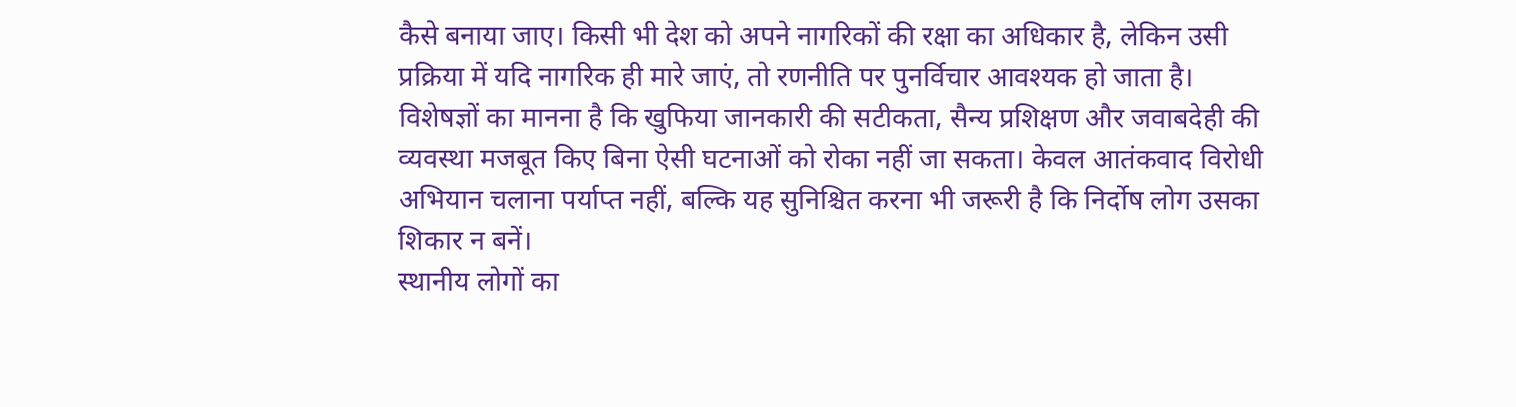कैसे बनाया जाए। किसी भी देश को अपने नागरिकों की रक्षा का अधिकार है, लेकिन उसी प्रक्रिया में यदि नागरिक ही मारे जाएं, तो रणनीति पर पुनर्विचार आवश्यक हो जाता है।
विशेषज्ञों का मानना है कि खुफिया जानकारी की सटीकता, सैन्य प्रशिक्षण और जवाबदेही की व्यवस्था मजबूत किए बिना ऐसी घटनाओं को रोका नहीं जा सकता। केवल आतंकवाद विरोधी अभियान चलाना पर्याप्त नहीं, बल्कि यह सुनिश्चित करना भी जरूरी है कि निर्दोष लोग उसका शिकार न बनें।
स्थानीय लोगों का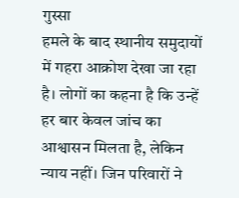गुस्सा
हमले के बाद स्थानीय समुदायों में गहरा आक्रोश देखा जा रहा है। लोगों का कहना है कि उन्हें हर बार केवल जांच का आश्वासन मिलता है, लेकिन न्याय नहीं। जिन परिवारों ने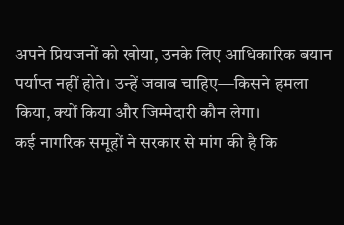अपने प्रियजनों को खोया, उनके लिए आधिकारिक बयान पर्याप्त नहीं होते। उन्हें जवाब चाहिए—किसने हमला किया, क्यों किया और जिम्मेदारी कौन लेगा।
कई नागरिक समूहों ने सरकार से मांग की है कि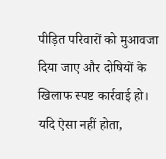पीड़ित परिवारों को मुआवजा दिया जाए और दोषियों के खिलाफ स्पष्ट कार्रवाई हो। यदि ऐसा नहीं होता,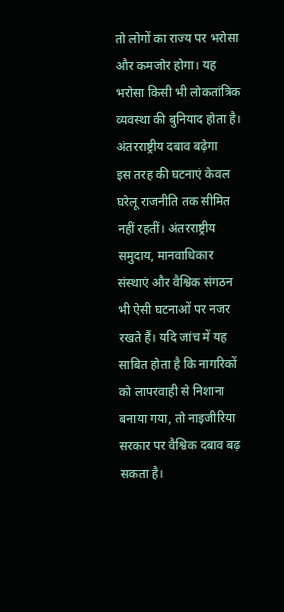तो लोगों का राज्य पर भरोसा और कमजोर होगा। यह भरोसा किसी भी लोकतांत्रिक व्यवस्था की बुनियाद होता है।
अंतरराष्ट्रीय दबाव बढ़ेगा
इस तरह की घटनाएं केवल घरेलू राजनीति तक सीमित नहीं रहतीं। अंतरराष्ट्रीय समुदाय, मानवाधिकार संस्थाएं और वैश्विक संगठन भी ऐसी घटनाओं पर नजर रखते हैं। यदि जांच में यह साबित होता है कि नागरिकों को लापरवाही से निशाना बनाया गया, तो नाइजीरिया सरकार पर वैश्विक दबाव बढ़ सकता है।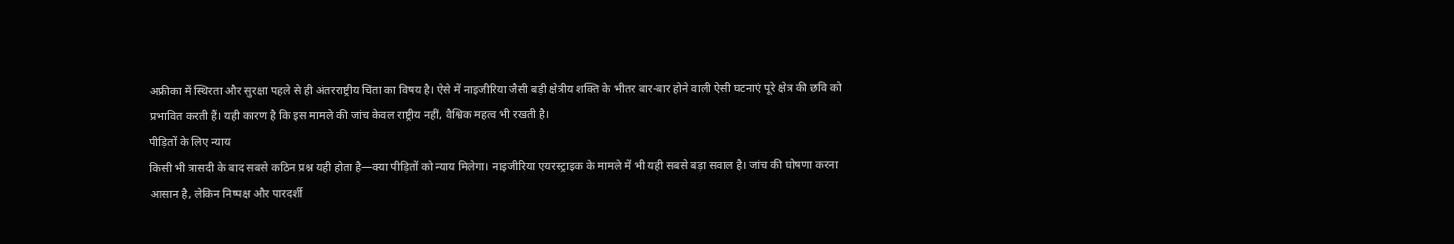अफ्रीका में स्थिरता और सुरक्षा पहले से ही अंतरराष्ट्रीय चिंता का विषय है। ऐसे में नाइजीरिया जैसी बड़ी क्षेत्रीय शक्ति के भीतर बार-बार होने वाली ऐसी घटनाएं पूरे क्षेत्र की छवि को प्रभावित करती हैं। यही कारण है कि इस मामले की जांच केवल राष्ट्रीय नहीं, वैश्विक महत्व भी रखती है।
पीड़ितों के लिए न्याय
किसी भी त्रासदी के बाद सबसे कठिन प्रश्न यही होता है—क्या पीड़ितों को न्याय मिलेगा। नाइजीरिया एयरस्ट्राइक के मामले में भी यही सबसे बड़ा सवाल है। जांच की घोषणा करना आसान है, लेकिन निष्पक्ष और पारदर्शी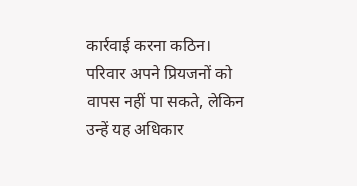कार्रवाई करना कठिन।
परिवार अपने प्रियजनों को वापस नहीं पा सकते, लेकिन उन्हें यह अधिकार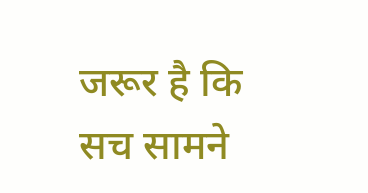जरूर है कि सच सामने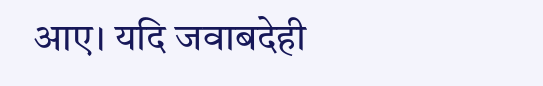आए। यदि जवाबदेही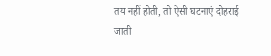तय नहीं होती, तो ऐसी घटनाएं दोहराई जाती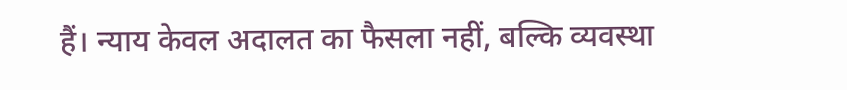हैं। न्याय केवल अदालत का फैसला नहीं, बल्कि व्यवस्था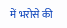में भरोसे की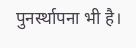पुनर्स्थापना भी है।